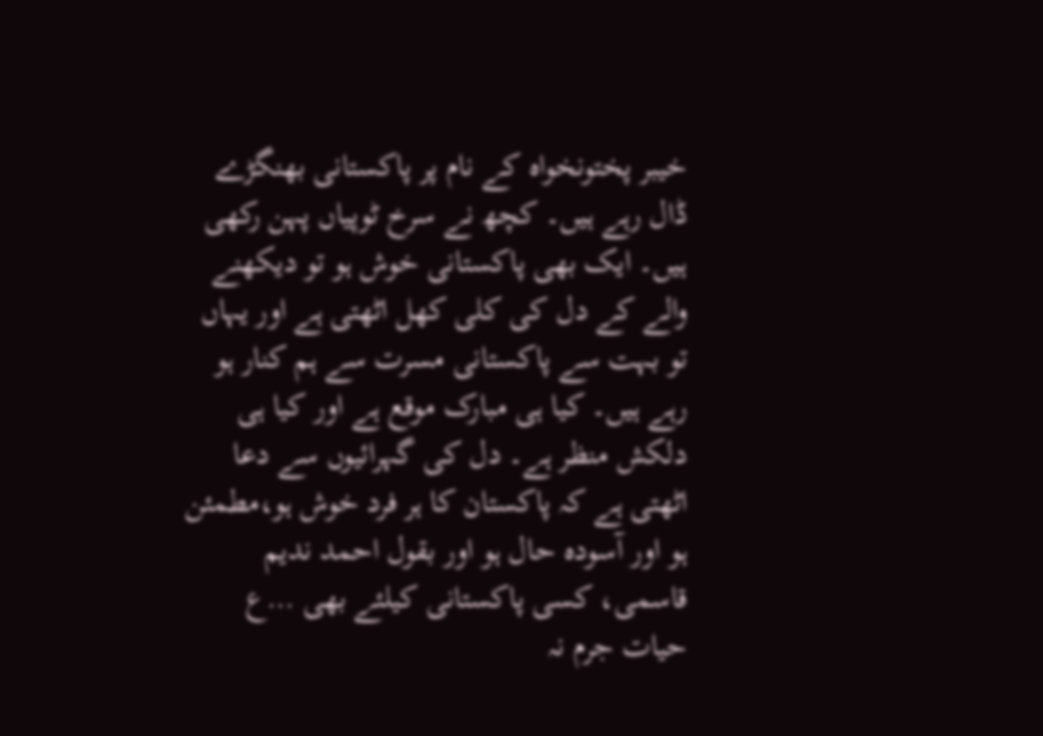خیبر پختونخواہ کے نام پر پاکستانی بھنگڑے ڈال رہے ہیں۔ کچھ نے سرخ ٹوپیاں پہن رکھی ہیں۔ ایک بھی پاکستانی خوش ہو تو دیکھنے والے کے دل کی کلی کھل اٹھتی ہے اور یہاں تو بہت سے پاکستانی مسرت سے ہم کنار ہو رہے ہیں۔ کیا ہی مبارک موقع ہے اور کیا ہی دلکش منظر ہے۔ دل کی گہرائیوں سے دعا اٹھتی ہے کہ پاکستان کا ہر فرد خوش ہو،مطمئن ہو اور آسودہ حال ہو اور بقول احمد ندیم قاسمی، کسی پاکستانی کیلئے بھی …ع
حیات جرم نہ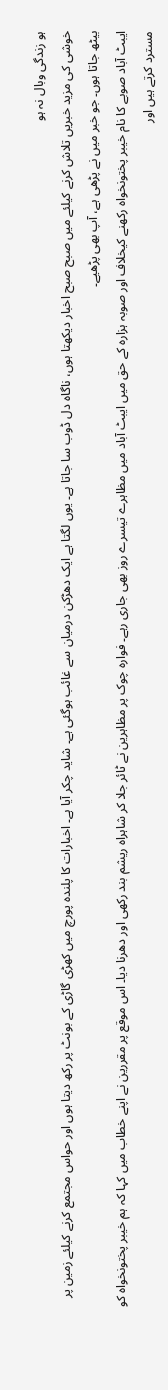ہو زندگی وبال نہ ہو
خوشی کی مزید خبریں تلاش کرنے کیلئے میں صبح صبح اخبار دیکھتا ہوں، ناگاہ دل ڈوب سا جاتا ہے۔ یوں لگتا ہے ایک دھڑکن درمیان سے غائب ہوگئی ہے۔ شاید چکر آیا ہے۔ اخبارات کا پلندہ پورچ میں کھڑی گاڑی کے بونٹ پر رکھ دیتا ہوں اور حواس مجتمع کرنے کیلئے زمین پر بیٹھ جاتا ہوں۔ جو خبر میں نے پڑھی ہے، آپ بھی پڑھیے۔
ایبٹ آباد صوبے کا نام خیبر پختونخواہ رکھنے کیخلاف اور صوبہ ہزارہ کے حق میں ایبٹ آباد میں مظاہرے تیسرے روز بھی جاری رہے۔ فوارہ چوک پر مظاہرین نے ٹائر جلا کر شاہراہ ریشم بند رکھی اور دھرنا دیا۔ اس موقع پر مقررین نے اپنے خطاب میں کہا کہ ہم خیبر پختونخواہ کو مسترد کرتے ہیں اور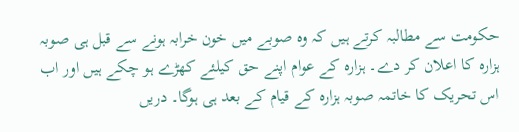حکومت سے مطالبہ کرتے ہیں کہ وہ صوبے میں خون خرابہ ہونے سے قبل ہی صوبہ ہزارہ کا اعلان کر دے۔ ہزارہ کے عوام اپنے حق کیلئے کھڑے ہو چکے ہیں اور اب اس تحریک کا خاتمہ صوبہ ہزارہ کے قیام کے بعد ہی ہوگا۔ دریں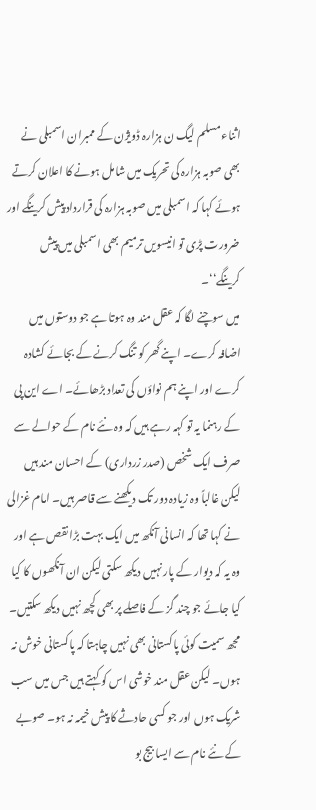اثناء مسلم لیگ ن ہزارہ ڈویژن کے ممبران اسمبلی نے بھی صوبہ ہزارہ کی تحریک میں شامل ہونے کا اعلان کرتے ہوئے کہا کہ اسمبلی میں صوبہ ہزارہ کی قرارداد پیش کرینگے اور ضرورت پڑی تو انیسویں ترمیم بھی اسمبلی میں پیش کرینگے‘‘۔
میں سوچنے لگا کہ عقل مند وہ ہوتا ہے جو دوستوں میں اضافہ کرے۔ اپنے گھر کو تنگ کرنے کے بجائے کشادہ کرے اور اپنے ہم نواؤں کی تعداد بڑھائے۔ اے این پی کے رہنما یہ تو کہہ رہے ہیں کہ وہ نئے نام کے حوالے سے صرف ایک شخص (صدر زرداری) کے احسان مند ہیں لیکن غالباً وہ زیادہ دور تک دیکھنے سے قاصر ہیں۔ امام غزالی نے کہا تھا کہ انسانی آنکھ میں ایک بہت بڑا نقص ہے اور وہ یہ کہ دیوار کے پار نہیں دیکھ سکتی لیکن ان آنکھوں کا کیا کیا جائے جو چند گز کے فاصلے پر بھی کچھ نہیں دیکھ سکتیں۔ مجھ سمیت کوئی پاکستانی بھی نہیں چاہتا کہ پاکستانی خوش نہ ہوں۔ لیکن عقل مند خوشی اس کو کہتے ہیں جس میں سب شریک ہوں اور جو کسی حادثے کا پیش خیمہ نہ ہو۔ صوبے کے نئے نام سے ایسا بیج بو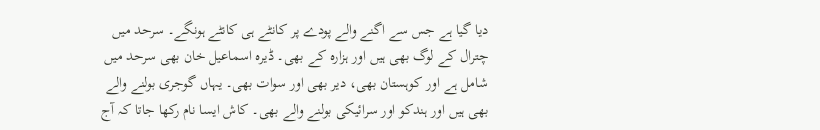دیا گیا ہے جس سے اگنے والے پودے پر کانٹے ہی کانٹے ہونگے۔ سرحد میں چترال کے لوگ بھی ہیں اور ہزارہ کے بھی۔ ڈیرہ اسماعیل خان بھی سرحد میں شامل ہے اور کوہستان بھی، دیر بھی اور سوات بھی۔ یہاں گوجری بولنے والے بھی ہیں اور ہندکو اور سرائیکی بولنے والے بھی۔ کاش ایسا نام رکھا جاتا کہ آج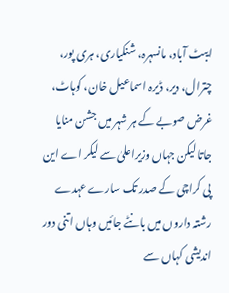ایبٹ آباد، مانسہرہ، شنکیاری، ہری پور، چترال، دیر، ڈیرہ اسماعیل خان، کوہاٹ، غرض صوبے کے ہر شہر میں جشن منایا جاتا لیکن جہاں وزیراعلیٰ سے لیکر اے این پی کراچی کے صدر تک سارے عہدے رشتہ داروں میں بانٹے جائیں وہاں اتنی دور اندیشی کہاں سے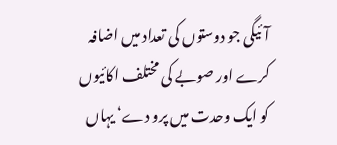آئیگی جو دوستوں کی تعداد میں اضافہ کرے اور صوبے کی مختلف اکائیوں کو ایک وحدت میں پرو دے‘ یہاں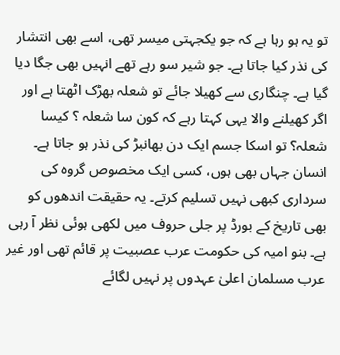تو یہ ہو رہا ہے کہ جو یکجہتی میسر تھی، اسے بھی انتشار کی نذر کیا جاتا ہے۔ جو شیر سو رہے تھے انہیں بھی جگا دیا گیا ہے۔ چنگاری سے کھیلا جائے تو شعلہ بھڑک اٹھتا ہے اور اگر کھیلنے والا یہی کہتا رہے کہ کون سا شعلہ ؟ کیسا شعلہ؟ تو اسکا جسم ایک دن بھانبڑ کی نذر ہو جاتا ہے۔
انسان جہاں بھی ہوں، کسی ایک مخصوص گروہ کی سرداری کبھی نہیں تسلیم کرتے۔ یہ حقیقت اندھوں کو بھی تاریخ کے بورڈ پر جلی حروف میں لکھی ہوئی نظر آ رہی ہے۔ بنو امیہ کی حکومت عرب عصبیت پر قائم تھی اور غیر عرب مسلمان اعلیٰ عہدوں پر نہیں لگائے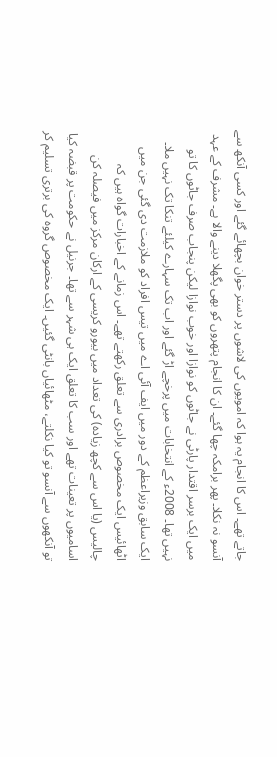جاتے تھے۔ اس کا انجام یہ ہوا کہ امویوں کی لاشوں پر دستر خوان بچھائے گئے اور کسی آنکھ سے آنسو نہ نکلا۔ پھر برامکہ چھا گئے۔ ان کا انجام پتھروں کو بھی پگھلا دینے والا ہے۔ مشرف کے عہد میں ایک برسر اقتدار پارٹی نے جاٹوں کو نوازا اور خوب نوازا لیکن پنجاب صرف جاٹوں کا تو نہیں تھا۔ 2008ء کے انتخابات میں پرخچے اڑ گئے اور اب تک سہارے کیلئے تنکا تک نہیں ملا۔ ایک سابق وزیراعظم کے دور میں ایف آئی اے میں تیس افراد کو ملازمت دی گئی جن میں اٹھائیس ایک مخصوص برادری سے تعلق رکھتے تھے۔ اس زمانے کے اخبارات گواہ ہیں کہ چالیس (یا اس سے کچھ زیادہ) کی تعداد میں بیورو کریسی کے ارکان مرکز میں فیصلہ کن اسامیوں پر تعینات تھے اور سب کا تعلق ایک ہی شہر سے تھا۔ جرنیل نے حکومت پر قبضہ کیا تو آنکھوں سے آنسو تو کیا نکلتے، مٹھائیاں بانٹی گئیں۔ ایک مخصوص گروہ کی برتری تسلیم کر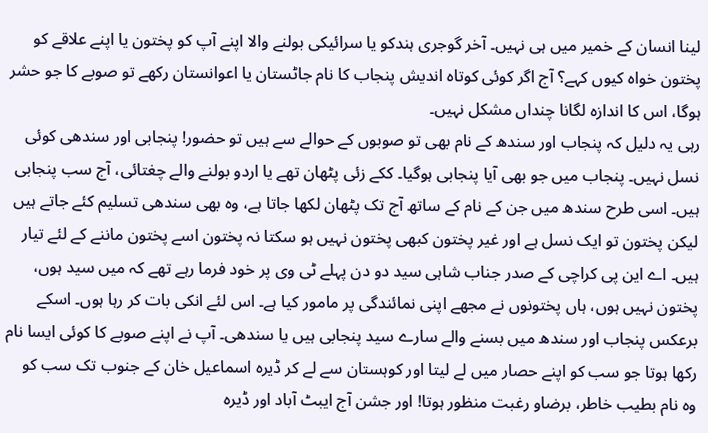لینا انسان کے خمیر میں ہی نہیں۔ آخر گوجری ہندکو یا سرائیکی بولنے والا اپنے آپ کو پختون یا اپنے علاقے کو پختون خواہ کیوں کہے؟ آج اگر کوئی کوتاہ اندیش پنجاب کا نام جاٹستان یا اعوانستان رکھے تو صوبے کا جو حشر ہوگا، اس کا اندازہ لگانا چنداں مشکل نہیں۔
رہی یہ دلیل کہ پنجاب اور سندھ کے نام بھی تو صوبوں کے حوالے سے ہیں تو حضور! پنجابی اور سندھی کوئی نسل نہیں۔ پنجاب میں جو بھی آیا پنجابی ہوگیا۔ ککے زئی پٹھان تھے یا اردو بولنے والے چغتائی، آج سب پنجابی ہیں۔ اسی طرح سندھ میں جن کے نام کے ساتھ آج تک پٹھان لکھا جاتا ہے، وہ بھی سندھی تسلیم کئے جاتے ہیں لیکن پختون تو ایک نسل ہے اور غیر پختون کبھی پختون نہیں ہو سکتا نہ پختون اسے پختون ماننے کے لئے تیار ہیں۔ اے این پی کراچی کے صدر جناب شاہی سید دو دن پہلے ٹی وی پر خود فرما رہے تھے کہ میں سید ہوں، پختون نہیں ہوں، ہاں پختونوں نے مجھے اپنی نمائندگی پر مامور کیا ہے۔ اس لئے انکی بات کر رہا ہوں۔ اسکے برعکس پنجاب اور سندھ میں بسنے والے سارے سید پنجابی ہیں یا سندھی۔ آپ نے اپنے صوبے کا کوئی ایسا نام رکھا ہوتا جو سب کو اپنے حصار میں لے لیتا اور کوہستان سے لے کر ڈیرہ اسماعیل خان کے جنوب تک سب کو وہ نام بطیب خاطر، برضاو رغبت منظور ہوتا! اور جشن آج ایبٹ آباد اور ڈیرہ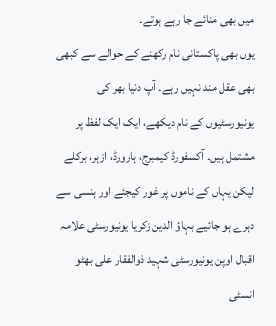میں بھی منائے جا رہے ہوتے۔
یوں بھی پاکستانی نام رکھنے کے حوالے سے کبھی بھی عقل مند نہیں رہے۔ آپ دنیا بھر کی یونیورسٹیوں کے نام دیکھے، ایک ایک لفظ پر مشتمل ہیں۔ آکسفورڈ کیمبرج، ہارورڈ، ازہر، برکلے لیکن یہاں کے ناموں پر غور کیجئے اور ہنسی سے دہرے ہو جائیے بہاؤ الدین زکریا یونیورسٹی علامہ اقبال اوپن یونیورسٹی شہید ذوالفقار علی بھٹو انسٹی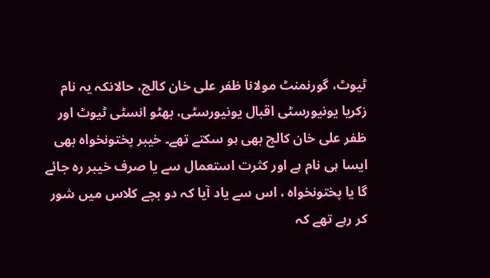ٹیوٹ، گورنمنٹ مولانا ظفر علی خان کالج، حالانکہ یہ نام زکریا یونیورسٹی اقبال یونیورسٹی، بھٹو انسٹی ٹیوٹ اور ظفر علی خان کالج بھی ہو سکتے تھے۔ خیبر پختونخواہ بھی ایسا ہی نام ہے اور کثرت استعمال سے یا صرف خیبر رہ جائے گا یا پختونخواہ ، اس سے یاد آیا کہ دو بچے کلاس میں شور کر رہے تھے کہ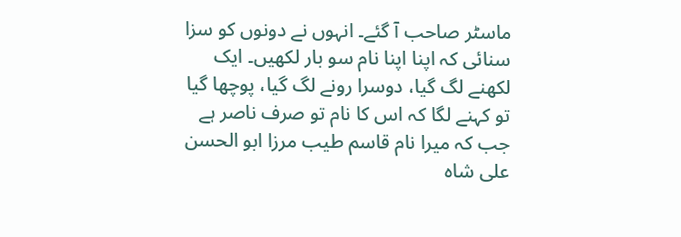ماسٹر صاحب آ گئے۔ انہوں نے دونوں کو سزا سنائی کہ اپنا اپنا نام سو بار لکھیں۔ ایک لکھنے لگ گیا، دوسرا رونے لگ گیا، پوچھا گیا تو کہنے لگا کہ اس کا نام تو صرف ناصر ہے جب کہ میرا نام قاسم طیب مرزا ابو الحسن علی شاہ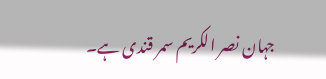جہان نصر الکریم سمر قندی ہے۔